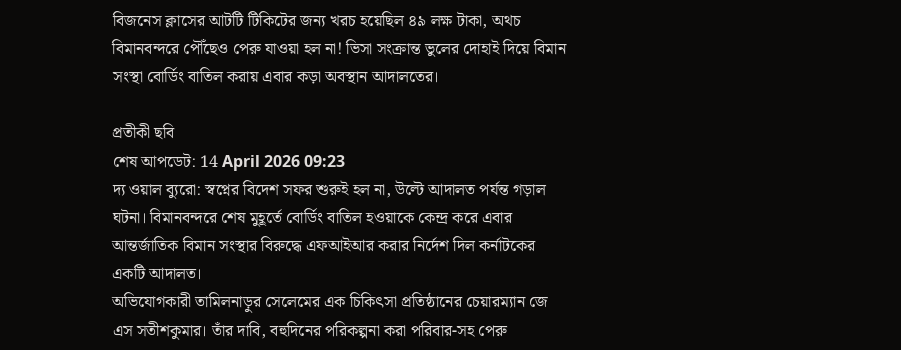বিজনেস ক্লাসের আটটি টিকিটের জন্য খরচ হয়েছিল ৪৯ লক্ষ টাকা, অথচ বিমানবন্দরে পৌঁছেও পেরু যাওয়া হল না! ভিসা সংক্রান্ত ভুলের দোহাই দিয়ে বিমান সংস্থা বোর্ডিং বাতিল করায় এবার কড়া অবস্থান আদালতের।

প্রতীকী ছবি
শেষ আপডেট: 14 April 2026 09:23
দ্য ওয়াল ব্যুরো: স্বপ্নের বিদেশ সফর শুরুই হল না, উল্টে আদালত পর্যন্ত গড়াল ঘটনা। বিমানবন্দরে শেষ মুহূর্তে বোর্ডিং বাতিল হওয়াকে কেন্দ্র করে এবার আন্তর্জাতিক বিমান সংস্থার বিরুদ্ধে এফআইআর করার নির্দেশ দিল কর্নাটকের একটি আদালত।
অভিযোগকারী তামিলনাড়ুর সেলেমের এক চিকিৎসা প্রতিষ্ঠানের চেয়ারম্যান জে এস সতীশকুমার। তাঁর দাবি, বহুদিনের পরিকল্পনা করা পরিবার-সহ পেরু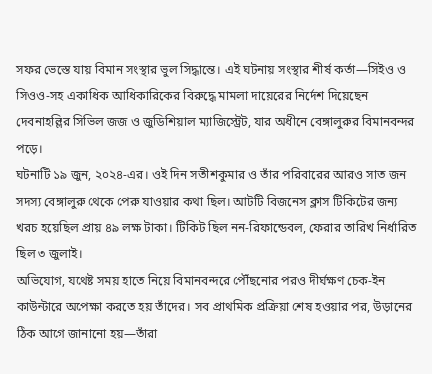সফর ভেস্তে যায় বিমান সংস্থার ভুল সিদ্ধান্তে। এই ঘটনায় সংস্থার শীর্ষ কর্তা—সিইও ও সিওও-সহ একাধিক আধিকারিকের বিরুদ্ধে মামলা দায়েরের নির্দেশ দিয়েছেন দেবনাহল্লির সিভিল জজ ও জুডিশিয়াল ম্যাজিস্ট্রেট, যার অধীনে বেঙ্গালুরুর বিমানবন্দর পড়ে।
ঘটনাটি ১৯ জুন, ২০২৪-এর। ওই দিন সতীশকুমার ও তাঁর পরিবারের আরও সাত জন সদস্য বেঙ্গালুরু থেকে পেরু যাওয়ার কথা ছিল। আটটি বিজনেস ক্লাস টিকিটের জন্য খরচ হয়েছিল প্রায় ৪৯ লক্ষ টাকা। টিকিট ছিল নন-রিফান্ডেবল, ফেরার তারিখ নির্ধারিত ছিল ৩ জুলাই।
অভিযোগ, যথেষ্ট সময় হাতে নিয়ে বিমানবন্দরে পৌঁছনোর পরও দীর্ঘক্ষণ চেক-ইন কাউন্টারে অপেক্ষা করতে হয় তাঁদের। সব প্রাথমিক প্রক্রিয়া শেষ হওয়ার পর, উড়ানের ঠিক আগে জানানো হয়—তাঁরা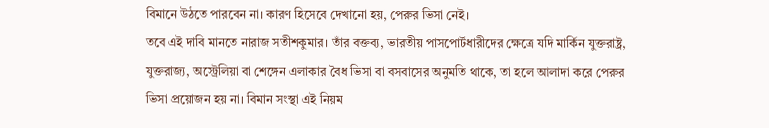বিমানে উঠতে পারবেন না। কারণ হিসেবে দেখানো হয়, পেরুর ভিসা নেই।
তবে এই দাবি মানতে নারাজ সতীশকুমার। তাঁর বক্তব্য, ভারতীয় পাসপোর্টধারীদের ক্ষেত্রে যদি মার্কিন যুক্তরাষ্ট্র, যুক্তরাজ্য, অস্ট্রেলিয়া বা শেঙ্গেন এলাকার বৈধ ভিসা বা বসবাসের অনুমতি থাকে, তা হলে আলাদা করে পেরুর ভিসা প্রয়োজন হয় না। বিমান সংস্থা এই নিয়ম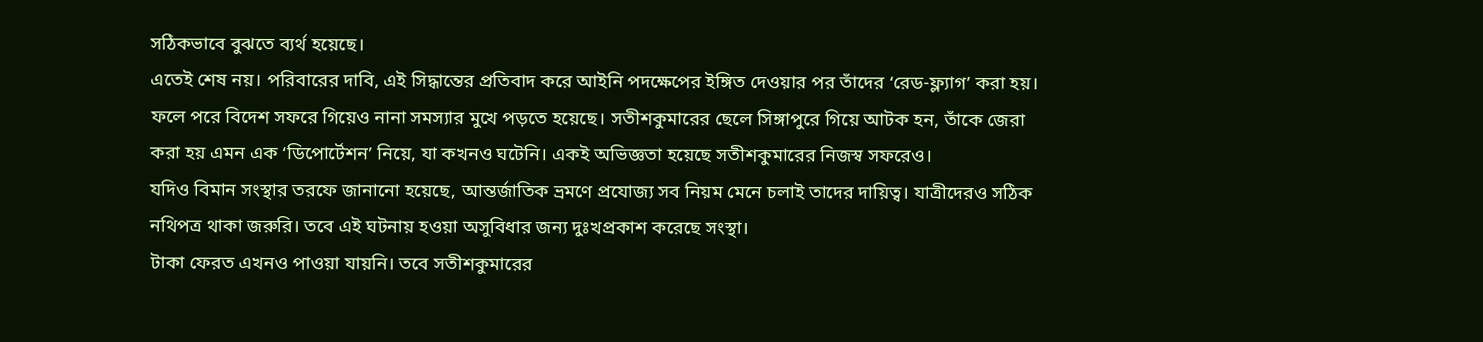সঠিকভাবে বুঝতে ব্যর্থ হয়েছে।
এতেই শেষ নয়। পরিবারের দাবি, এই সিদ্ধান্তের প্রতিবাদ করে আইনি পদক্ষেপের ইঙ্গিত দেওয়ার পর তাঁদের ‘রেড-ফ্ল্যাগ’ করা হয়। ফলে পরে বিদেশ সফরে গিয়েও নানা সমস্যার মুখে পড়তে হয়েছে। সতীশকুমারের ছেলে সিঙ্গাপুরে গিয়ে আটক হন, তাঁকে জেরা করা হয় এমন এক ‘ডিপোর্টেশন’ নিয়ে, যা কখনও ঘটেনি। একই অভিজ্ঞতা হয়েছে সতীশকুমারের নিজস্ব সফরেও।
যদিও বিমান সংস্থার তরফে জানানো হয়েছে, আন্তর্জাতিক ভ্রমণে প্রযোজ্য সব নিয়ম মেনে চলাই তাদের দায়িত্ব। যাত্রীদেরও সঠিক নথিপত্র থাকা জরুরি। তবে এই ঘটনায় হওয়া অসুবিধার জন্য দুঃখপ্রকাশ করেছে সংস্থা।
টাকা ফেরত এখনও পাওয়া যায়নি। তবে সতীশকুমারের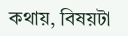কথায়, বিষয়টা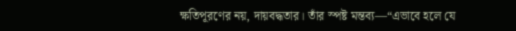ক্ষতিপূরণের নয়, দায়বদ্ধতার। তাঁর স্পষ্ট মন্তব্য—“এভাবে হলে যে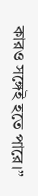কারও সঙ্গেই হতে পারে।”